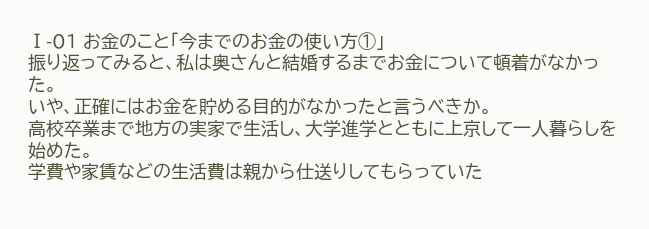Ⅰ-01 お金のこと「今までのお金の使い方①」
振り返ってみると、私は奥さんと結婚するまでお金について頓着がなかった。
いや、正確にはお金を貯める目的がなかったと言うべきか。
高校卒業まで地方の実家で生活し、大学進学とともに上京して一人暮らしを始めた。
学費や家賃などの生活費は親から仕送りしてもらっていた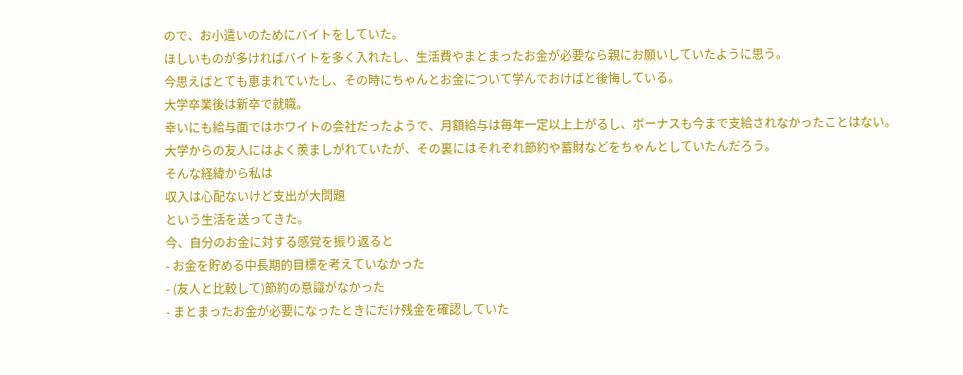ので、お小遣いのためにバイトをしていた。
ほしいものが多ければバイトを多く入れたし、生活費やまとまったお金が必要なら親にお願いしていたように思う。
今思えばとても恵まれていたし、その時にちゃんとお金について学んでおけばと後悔している。
大学卒業後は新卒で就職。
幸いにも給与面ではホワイトの会社だったようで、月額給与は毎年一定以上上がるし、ボーナスも今まで支給されなかったことはない。
大学からの友人にはよく羨ましがれていたが、その裏にはそれぞれ節約や蓄財などをちゃんとしていたんだろう。
そんな経緯から私は
収入は心配ないけど支出が大問題
という生活を送ってきた。
今、自分のお金に対する感覚を振り返ると
- お金を貯める中長期的目標を考えていなかった
- (友人と比較して)節約の意識がなかった
- まとまったお金が必要になったときにだけ残金を確認していた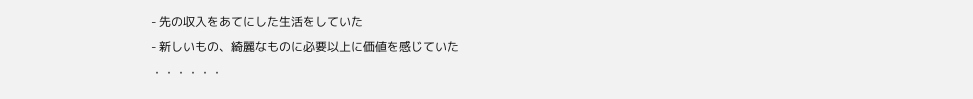- 先の収入をあてにした生活をしていた
- 新しいもの、綺麗なものに必要以上に価値を感じていた
・・・・・・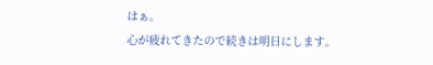はぁ。
心が疲れてきたので続きは明日にします。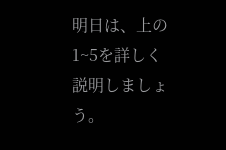明日は、上の1~5を詳しく説明しましょう。